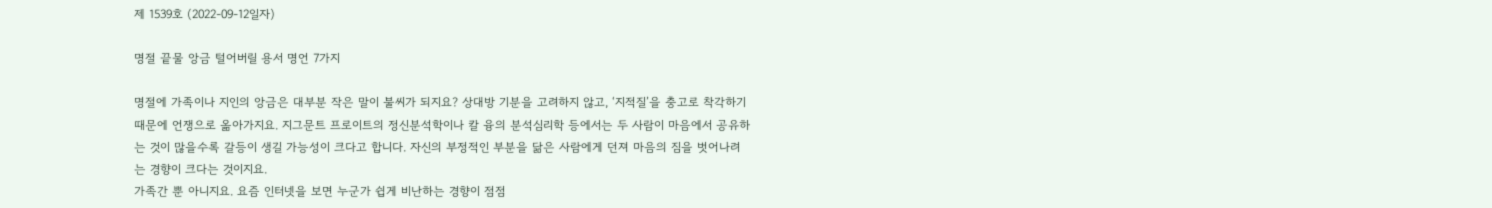제 1539호 (2022-09-12일자)

명절 끝물 앙금 털어버릴 용서 명언 7가지

명절에 가족이나 지인의 앙금은 대부분 작은 말이 불씨가 되지요? 상대방 기분을 고려하지 않고, ‘지적질’을 충고로 착각하기 때문에 언쟁으로 옮아가지요. 지그문트 프로이트의 정신분석학이나 칼 융의 분석심리학 등에서는 두 사람이 마음에서 공유하는 것이 많을수록 갈등이 생길 가능성이 크다고 합니다. 자신의 부정적인 부분을 닮은 사람에게 던져 마음의 짐을 벗어나려는 경향이 크다는 것이지요.
가족간 뿐 아니지요. 요즘 인터넷을 보면 누군가 쉽게 비난하는 경향이 점점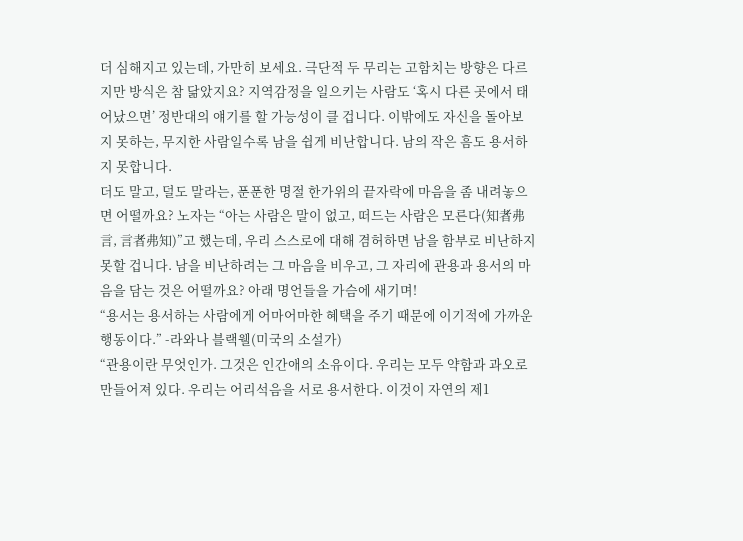더 심해지고 있는데, 가만히 보세요. 극단적 두 무리는 고함치는 방향은 다르지만 방식은 참 닮았지요? 지역감정을 일으키는 사람도 ‘혹시 다른 곳에서 태어났으면’ 정반대의 얘기를 할 가능성이 클 겁니다. 이밖에도 자신을 돌아보지 못하는, 무지한 사람일수록 남을 쉽게 비난합니다. 남의 작은 흠도 용서하지 못합니다.
더도 말고, 덜도 말라는, 푼푼한 명절 한가위의 끝자락에 마음을 좀 내려놓으면 어떨까요? 노자는 “아는 사람은 말이 없고, 떠드는 사람은 모른다(知者弗言, 言者弗知)”고 했는데, 우리 스스로에 대해 겸허하면 남을 함부로 비난하지 못할 겁니다. 남을 비난하려는 그 마음을 비우고, 그 자리에 관용과 용서의 마음을 담는 것은 어떨까요? 아래 명언들을 가슴에 새기며!
“용서는 용서하는 사람에게 어마어마한 혜택을 주기 때문에 이기적에 가까운 행동이다.” -라와나 블랙웰(미국의 소설가)
“관용이란 무엇인가. 그것은 인간애의 소유이다. 우리는 모두 약함과 과오로 만들어져 있다. 우리는 어리석음을 서로 용서한다. 이것이 자연의 제1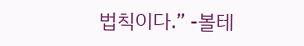법칙이다.” -볼테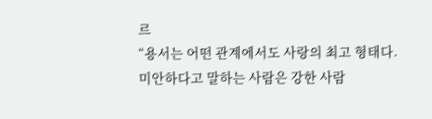르
“용서는 어떤 관계에서도 사랑의 최고 형태다. 미안하다고 말하는 사람은 강한 사람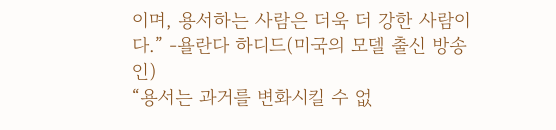이며, 용서하는 사람은 더욱 더 강한 사람이다.” -욜란다 하디드(미국의 모델 출신 방송인)
“용서는 과거를 변화시킬 수 없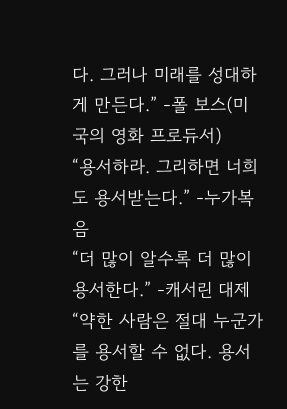다. 그러나 미래를 성대하게 만든다.” -폴 보스(미국의 영화 프로듀서)
“용서하라. 그리하면 너희도 용서받는다.” -누가복음
“더 많이 알수록 더 많이 용서한다.” -캐서린 대제
“약한 사람은 절대 누군가를 용서할 수 없다. 용서는 강한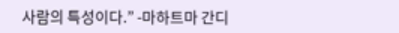사람의 특성이다.” -마하트마 간디